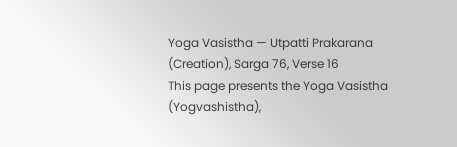Yoga Vasistha — Utpatti Prakarana (Creation), Sarga 76, Verse 16
This page presents the Yoga Vasistha (Yogvashistha),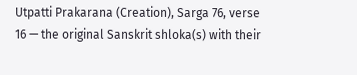Utpatti Prakarana (Creation), Sarga 76, verse 16 — the original Sanskrit shloka(s) with their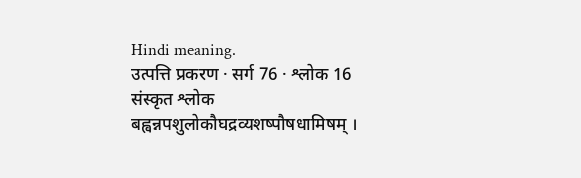Hindi meaning.
उत्पत्ति प्रकरण · सर्ग 76 · श्लोक 16
संस्कृत श्लोक
बह्वन्नपशुलोकौघद्रव्यशष्पौषधामिषम् ।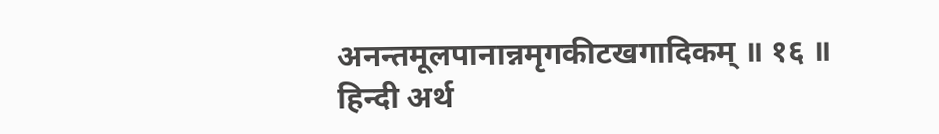अनन्तमूलपानान्नमृगकीटखगादिकम् ॥ १६ ॥
हिन्दी अर्थ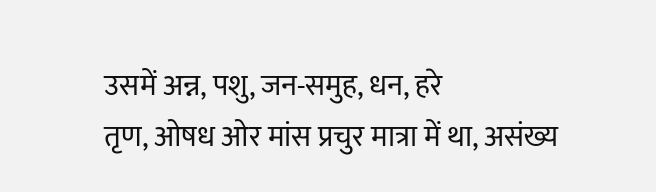उसमें अन्न, पशु, जन-समुह, धन, हरे
तृण, ओषध ओर मांस प्रचुर मात्रा में था, असंख्य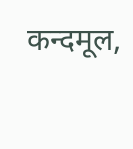कन्दमूल,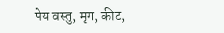पेय वस्तु, मृग, कीट,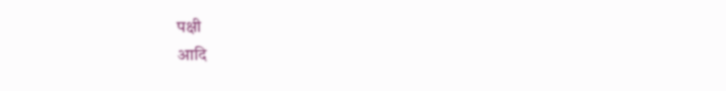पक्षी
आदि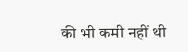की भी कमी नहीं थी